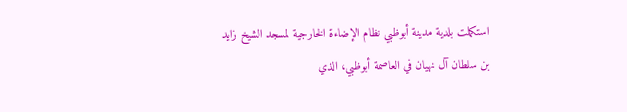استكملت بلدية مدينة أبوظبي نظام الإضاءة الخارجية لمسجد الشيخ زايد بن سلطان آل نهيان في العاصمة أبوظبي، الذي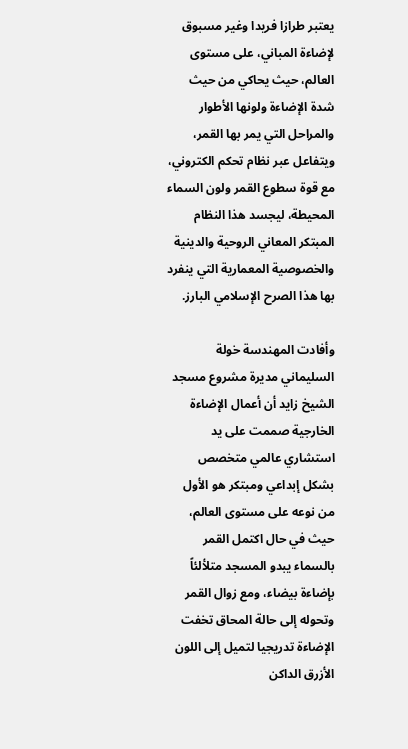يعتبر طرازا فريدا وغير مسبوق لإضاءة المباني، على مستوى العالم، حيث يحاكي من حيث شدة الإضاءة ولونها الأطوار والمراحل التي يمر بها القمر، ويتفاعل عبر نظام تحكم الكتروني، مع قوة سطوع القمر ولون السماء المحيطة، ليجسد هذا النظام المبتكر المعاني الروحية والدينية والخصوصية المعمارية التي ينفرد بها هذا الصرح الإسلامي البارز.

وأفادت المهندسة خولة السليماني مديرة مشروع مسجد الشيخ زايد أن أعمال الإضاءة الخارجية صممت على يد استشاري عالمي متخصص بشكل إبداعي ومبتكر هو الأول من نوعه على مستوى العالم، حيث في حال اكتمل القمر بالسماء يبدو المسجد متلألئاً بإضاءة بيضاء، ومع زوال القمر وتحوله إلى حالة المحاق تخفت الإضاءة تدريجيا لتميل إلى اللون الأزرق الداكن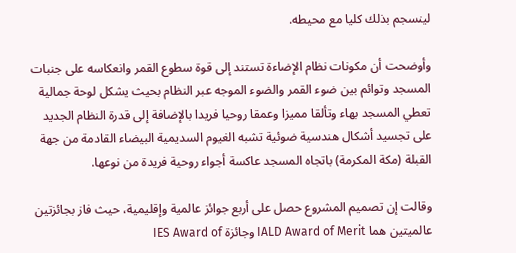لينسجم بذلك كليا مع محيطه.

وأوضحت أن مكونات نظام الإضاءة تستند إلى قوة سطوع القمر وانعكاسه على جنبات المسجد وتوائم بين ضوء القمر والضوء الموجه عبر النظام بحيث يشكل لوحة جمالية تعطي المسجد بهاء وتألقا مميزا وعمقا روحيا فريدا بالإضافة إلى قدرة النظام الجديد على تجسيد أشكال هندسية ضوئية تشبه الغيوم السديمية البيضاء القادمة من جهة القبلة (مكة المكرمة) باتجاه المسجد عاكسة أجواء روحية فريدة من نوعها.

وقالت إن تصميم المشروع حصل على أربع جوائز عالمية وإقليمية، حيث فاز بجائزتين عالميتين هما IALD Award of Merit وجائزة IES Award of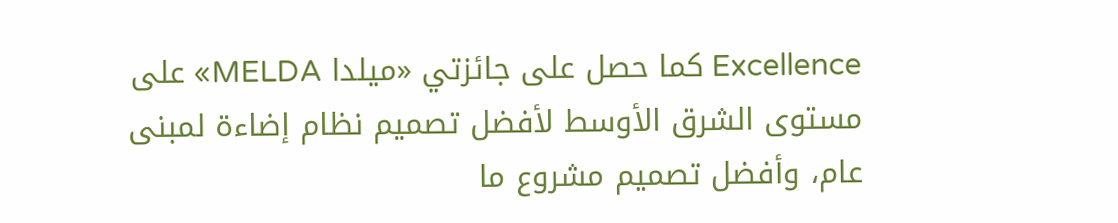Excellence كما حصل على جائزتي «ميلدا MELDA» على مستوى الشرق الأوسط لأفضل تصميم نظام إضاءة لمبنى عام، وأفضل تصميم مشروع ما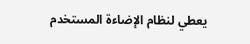يعطي لنظام الإضاءة المستخدم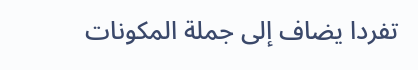تفردا يضاف إلى جملة المكونات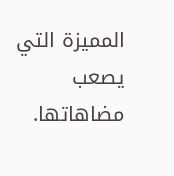المميزة التي يصعب مضاهاتها.